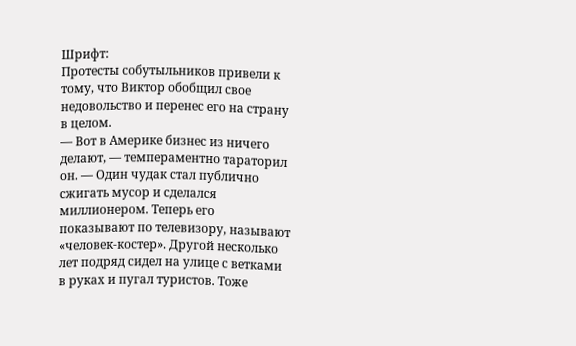Шрифт:
Протесты собутыльников привели к тому, что Виктор обобщил свое недовольство и перенес его на страну в целом.
— Вот в Америке бизнес из ничего делают, — темпераментно тараторил он. — Один чудак стал публично сжигать мусор и сделался миллионером. Теперь его показывают по телевизору, называют «человек-костер». Другой несколько лет подряд сидел на улице с ветками в руках и пугал туристов. Тоже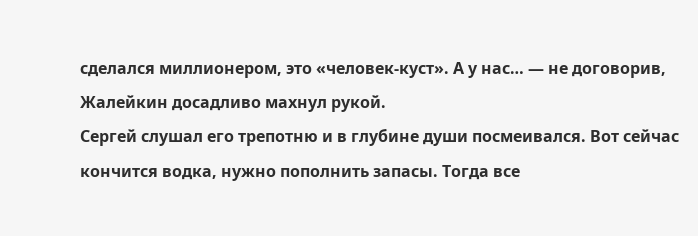сделался миллионером, это «человек-куст». А у нас… — не договорив, Жалейкин досадливо махнул рукой.
Сергей слушал его трепотню и в глубине души посмеивался. Вот сейчас кончится водка, нужно пополнить запасы. Тогда все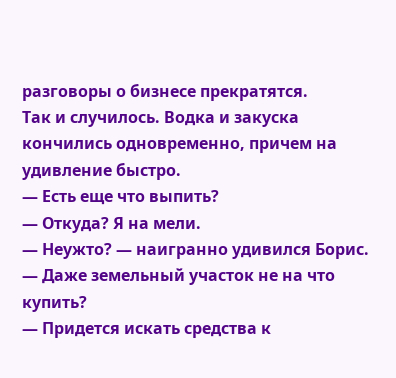разговоры о бизнесе прекратятся.
Так и случилось. Водка и закуска кончились одновременно, причем на удивление быстро.
— Есть еще что выпить?
— Откуда? Я на мели.
— Неужто? — наигранно удивился Борис. — Даже земельный участок не на что купить?
— Придется искать средства к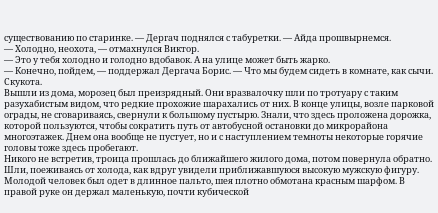существованию по старинке. — Дергач поднялся с табуретки. — Айда прошвырнемся.
— Холодно, неохота, — отмахнулся Виктор.
— Это у тебя холодно и голодно вдобавок. А на улице может быть жарко.
— Конечно, пойдем, — поддержал Дергача Борис. — Что мы будем сидеть в комнате, как сычи. Скукота.
Вышли из дома, морозец был преизрядный. Они вразвалочку шли по тротуару с таким разухабистым видом, что редкие прохожие шарахались от них. В конце улицы, возле парковой ограды, не сговариваясь, свернули к большому пустырю. Знали, что здесь проложена дорожка, которой пользуются, чтобы сократить путь от автобусной остановки до микрорайона многоэтажек. Днем она вообще не пустует, но и с наступлением темноты некоторые горячие головы тоже здесь пробегают.
Никого не встретив, троица прошлась до ближайшего жилого дома, потом повернула обратно. Шли, поеживаясь от холода, как вдруг увидели приближавшуюся высокую мужскую фигуру. Молодой человек был одет в длинное пальто, шея плотно обмотана красным шарфом. В правой руке он держал маленькую, почти кубической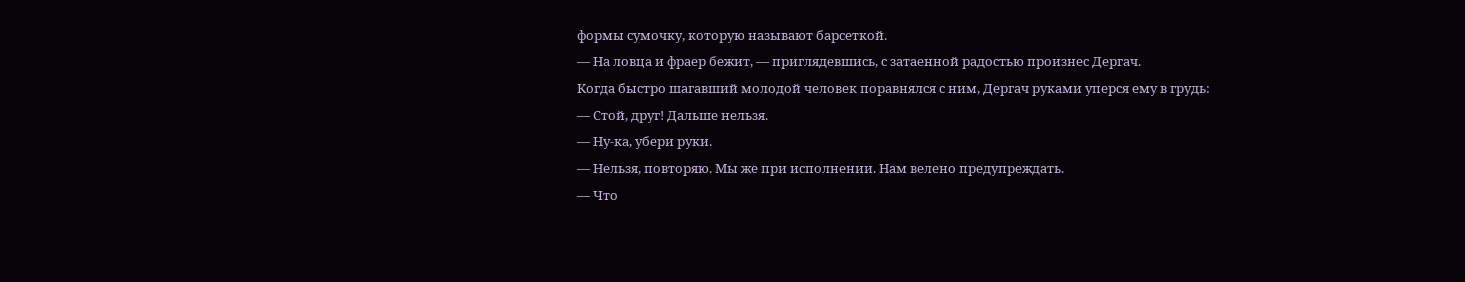формы сумочку, которую называют барсеткой.
— На ловца и фраер бежит, — приглядевшись, с затаенной радостью произнес Дергач.
Когда быстро шагавший молодой человек поравнялся с ним, Дергач руками уперся ему в грудь:
— Стой, друг! Дальше нельзя.
— Ну-ка, убери руки.
— Нельзя, повторяю. Мы же при исполнении. Нам велено предупреждать.
— Что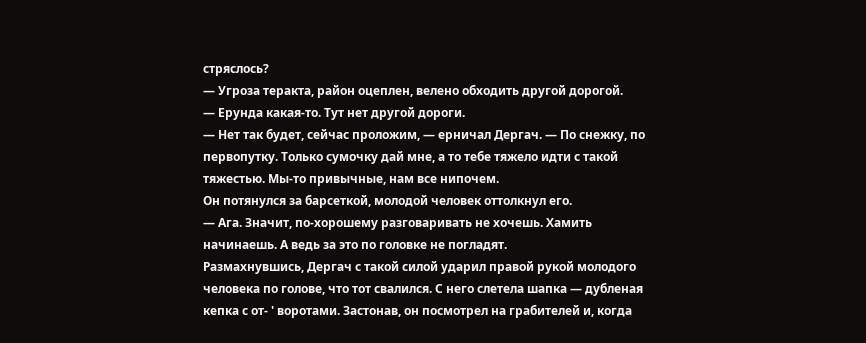стряслось?
— Угроза теракта, район оцеплен, велено обходить другой дорогой.
— Ерунда какая-то. Тут нет другой дороги.
— Нет так будет, сейчас проложим, — ерничал Дергач. — По снежку, по первопутку. Только сумочку дай мне, а то тебе тяжело идти с такой тяжестью. Мы-то привычные, нам все нипочем.
Он потянулся за барсеткой, молодой человек оттолкнул его.
— Ага. Значит, по-хорошему разговаривать не хочешь. Хамить начинаешь. А ведь за это по головке не погладят.
Размахнувшись, Дергач с такой силой ударил правой рукой молодого человека по голове, что тот свалился. С него слетела шапка — дубленая кепка с от- ' воротами. Застонав, он посмотрел на грабителей и, когда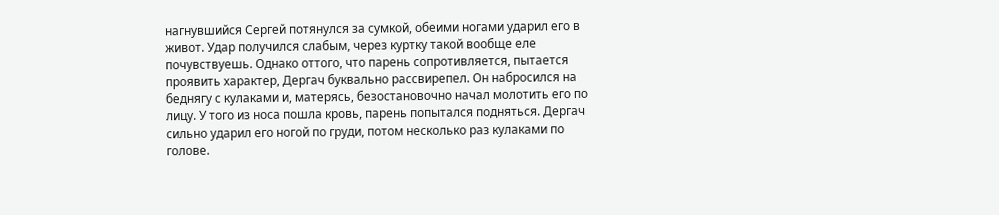нагнувшийся Сергей потянулся за сумкой, обеими ногами ударил его в живот. Удар получился слабым, через куртку такой вообще еле почувствуешь. Однако оттого, что парень сопротивляется, пытается проявить характер, Дергач буквально рассвирепел. Он набросился на беднягу с кулаками и, матерясь, безостановочно начал молотить его по лицу. У того из носа пошла кровь, парень попытался подняться. Дергач сильно ударил его ногой по груди, потом несколько раз кулаками по голове.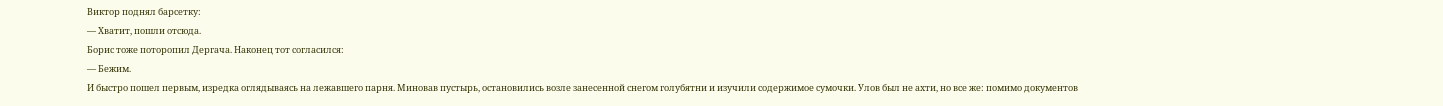Виктор поднял барсетку:
— Хватит, пошли отсюда.
Борис тоже поторопил Дергача. Наконец тот согласился:
— Бежим.
И быстро пошел первым, изредка оглядываясь на лежавшего парня. Миновав пустырь, остановились возле занесенной снегом голубятни и изучили содержимое сумочки. Улов был не ахти, но все же: помимо документов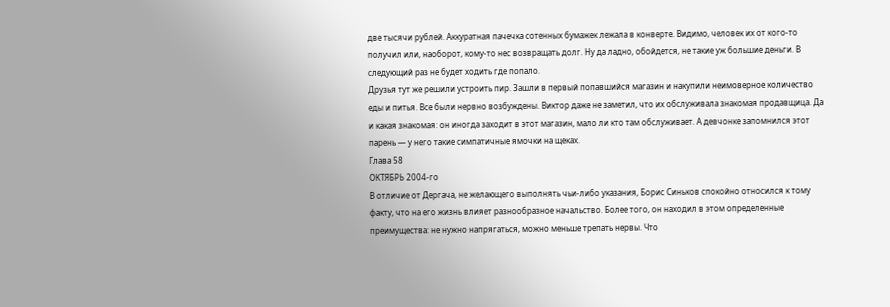две тысячи рублей. Аккуратная пачечка сотенных бумажек лежала в конверте. Видимо, человек их от кого-то получил или, наоборот, кому-то нес возвращать долг. Ну да ладно, обойдется, не такие уж большие деньги. В следующий раз не будет ходить где попало.
Друзья тут же решили устроить пир. Зашли в первый попавшийся магазин и накупили неимоверное количество еды и питья. Все были нервно возбуждены. Виктор даже не заметил, что их обслуживала знакомая продавщица. Да и какая знакомая: он иногда заходит в этот магазин, мало ли кто там обслуживает. А девчонке запомнился этот парень — у него такие симпатичные ямочки на щеках.
Глава 58
ОКТЯБРЬ 2004-го
В отличие от Дергача, не желающего выполнять чьи-либо указания, Борис Синьков спокойно относился к тому факту, что на его жизнь влияет разнообразное начальство. Более того, он находил в этом определенные преимущества: не нужно напрягаться, можно меньше трепать нервы. Что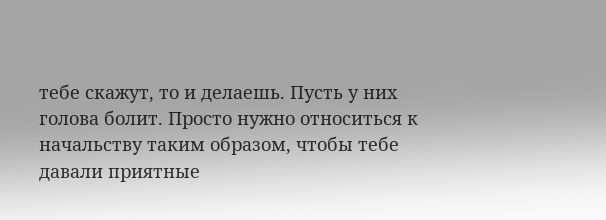тебе скажут, то и делаешь. Пусть у них голова болит. Просто нужно относиться к начальству таким образом, чтобы тебе давали приятные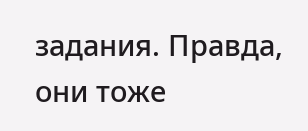задания. Правда, они тоже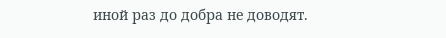иной раз до добра не доводят.